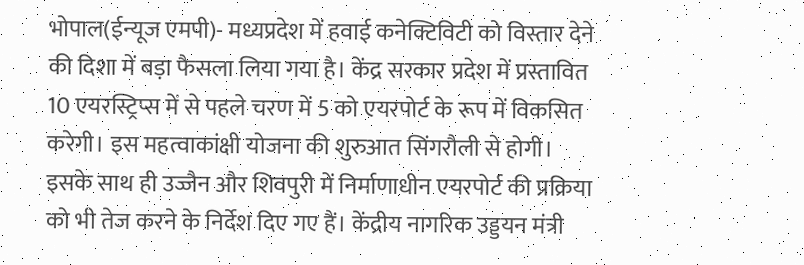भोपाल(ईन्यूज एमपी)- मध्यप्रदेश में हवाई कनेक्टिविटी को विस्तार देने की दिशा में बड़ा फैसला लिया गया है। केंद्र सरकार प्रदेश में प्रस्तावित 10 एयरस्ट्रिप्स में से पहले चरण में 5 को एयरपोर्ट के रूप में विकसित करेगी। इस महत्वाकांक्षी योजना की शुरुआत सिंगरौली से होगी। इसके साथ ही उज्जैन और शिवपुरी में निर्माणाधीन एयरपोर्ट की प्रक्रिया को भी तेज करने के निर्देश दिए गए हैं। केंद्रीय नागरिक उड्डयन मंत्री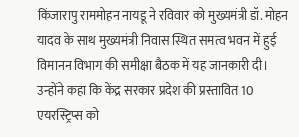किंजारापु राममोहन नायडू ने रविवार को मुख्यमंत्री डॉ. मोहन यादव के साथ मुख्यमंत्री निवास स्थित समत्व भवन में हुई विमानन विभाग की समीक्षा बैठक में यह जानकारी दी। उन्होंने कहा कि केंद्र सरकार प्रदेश की प्रस्तावित 10 एयरस्ट्रिप्स को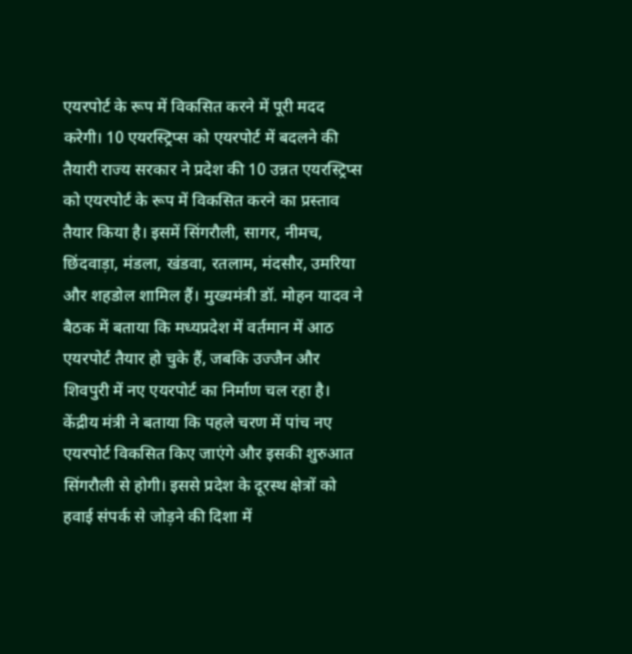एयरपोर्ट के रूप में विकसित करने में पूरी मदद करेगी। 10 एयरस्ट्रिप्स को एयरपोर्ट में बदलने की तैयारी राज्य सरकार ने प्रदेश की 10 उन्नत एयरस्ट्रिप्स को एयरपोर्ट के रूप में विकसित करने का प्रस्ताव तैयार किया है। इसमें सिंगरौली, सागर, नीमच, छिंदवाड़ा, मंडला, खंडवा, रतलाम, मंदसौर, उमरिया और शहडोल शामिल हैं। मुख्यमंत्री डॉ. मोहन यादव ने बैठक में बताया कि मध्यप्रदेश में वर्तमान में आठ एयरपोर्ट तैयार हो चुके हैं, जबकि उज्जैन और शिवपुरी में नए एयरपोर्ट का निर्माण चल रहा है। केंद्रीय मंत्री ने बताया कि पहले चरण में पांच नए एयरपोर्ट विकसित किए जाएंगे और इसकी शुरुआत सिंगरौली से होगी। इससे प्रदेश के दूरस्थ क्षेत्रों को हवाई संपर्क से जोड़ने की दिशा में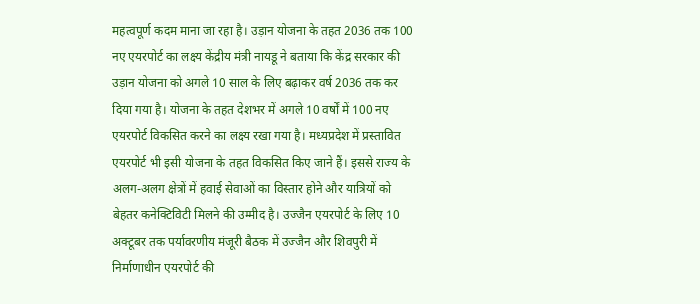महत्वपूर्ण कदम माना जा रहा है। उड़ान योजना के तहत 2036 तक 100 नए एयरपोर्ट का लक्ष्य केंद्रीय मंत्री नायडू ने बताया कि केंद्र सरकार की उड़ान योजना को अगले 10 साल के लिए बढ़ाकर वर्ष 2036 तक कर दिया गया है। योजना के तहत देशभर में अगले 10 वर्षों में 100 नए एयरपोर्ट विकसित करने का लक्ष्य रखा गया है। मध्यप्रदेश में प्रस्तावित एयरपोर्ट भी इसी योजना के तहत विकसित किए जाने हैं। इससे राज्य के अलग-अलग क्षेत्रों में हवाई सेवाओं का विस्तार होने और यात्रियों को बेहतर कनेक्टिविटी मिलने की उम्मीद है। उज्जैन एयरपोर्ट के लिए 10 अक्टूबर तक पर्यावरणीय मंजूरी बैठक में उज्जैन और शिवपुरी में निर्माणाधीन एयरपोर्ट की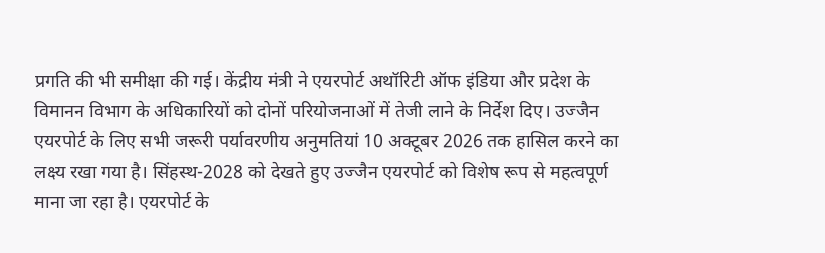प्रगति की भी समीक्षा की गई। केंद्रीय मंत्री ने एयरपोर्ट अथॉरिटी ऑफ इंडिया और प्रदेश के विमानन विभाग के अधिकारियों को दोनों परियोजनाओं में तेजी लाने के निर्देश दिए। उज्जैन एयरपोर्ट के लिए सभी जरूरी पर्यावरणीय अनुमतियां 10 अक्टूबर 2026 तक हासिल करने का लक्ष्य रखा गया है। सिंहस्थ-2028 को देखते हुए उज्जैन एयरपोर्ट को विशेष रूप से महत्वपूर्ण माना जा रहा है। एयरपोर्ट के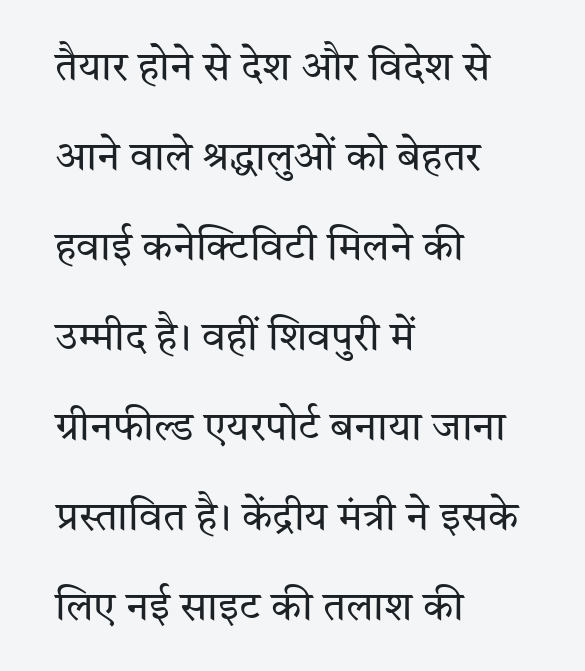तैयार होने से देश और विदेश से आने वाले श्रद्धालुओं को बेहतर हवाई कनेक्टिविटी मिलने की उम्मीद है। वहीं शिवपुरी में ग्रीनफील्ड एयरपोर्ट बनाया जाना प्रस्तावित है। केंद्रीय मंत्री ने इसके लिए नई साइट की तलाश की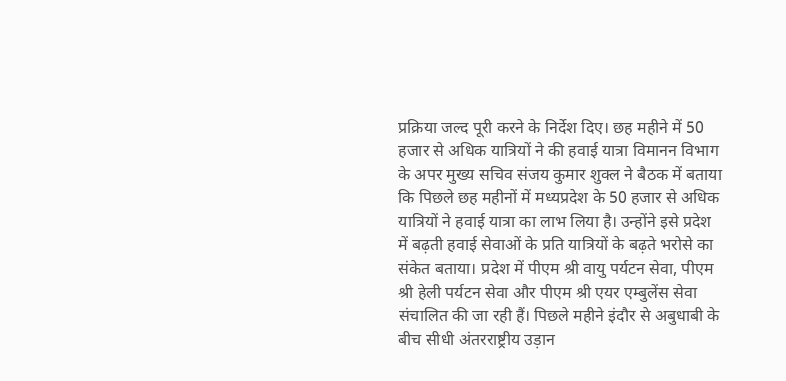प्रक्रिया जल्द पूरी करने के निर्देश दिए। छह महीने में 50 हजार से अधिक यात्रियों ने की हवाई यात्रा विमानन विभाग के अपर मुख्य सचिव संजय कुमार शुक्ल ने बैठक में बताया कि पिछले छह महीनों में मध्यप्रदेश के 50 हजार से अधिक यात्रियों ने हवाई यात्रा का लाभ लिया है। उन्होंने इसे प्रदेश में बढ़ती हवाई सेवाओं के प्रति यात्रियों के बढ़ते भरोसे का संकेत बताया। प्रदेश में पीएम श्री वायु पर्यटन सेवा, पीएम श्री हेली पर्यटन सेवा और पीएम श्री एयर एम्बुलेंस सेवा संचालित की जा रही हैं। पिछले महीने इंदौर से अबुधाबी के बीच सीधी अंतरराष्ट्रीय उड़ान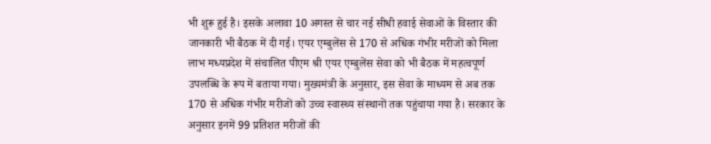भी शुरू हुई है। इसके अलावा 10 अगस्त से चार नई सीधी हवाई सेवाओं के विस्तार की जानकारी भी बैठक में दी गई। एयर एम्बुलेंस से 170 से अधिक गंभीर मरीजों को मिला लाभ मध्यप्रदेश में संचालित पीएम श्री एयर एम्बुलेंस सेवा को भी बैठक में महत्वपूर्ण उपलब्धि के रूप में बताया गया। मुख्यमंत्री के अनुसार, इस सेवा के माध्यम से अब तक 170 से अधिक गंभीर मरीजों को उच्च स्वास्थ्य संस्थानों तक पहुंचाया गया है। सरकार के अनुसार इनमें 99 प्रतिशत मरीजों की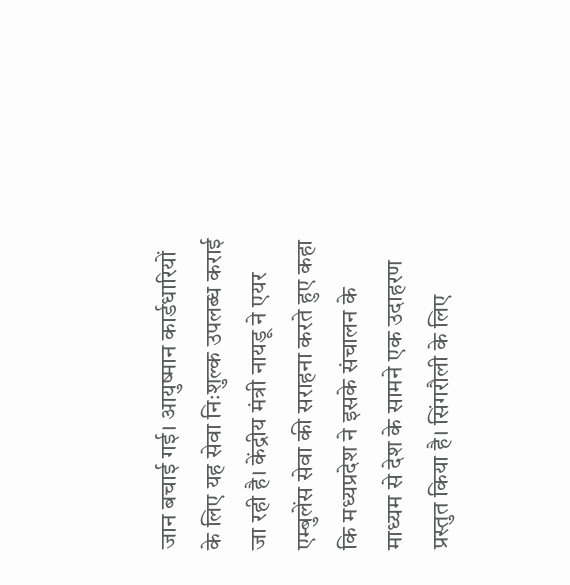जान बचाई गई। आयुष्मान कार्डधारियों के लिए यह सेवा निःशुल्क उपलब्ध कराई जा रही है। केंद्रीय मंत्री नायडू ने एयर एम्बुलेंस सेवा की सराहना करते हुए कहा कि मध्यप्रदेश ने इसके संचालन के माध्यम से देश के सामने एक उदाहरण प्रस्तुत किया है। सिंगरौली के लिए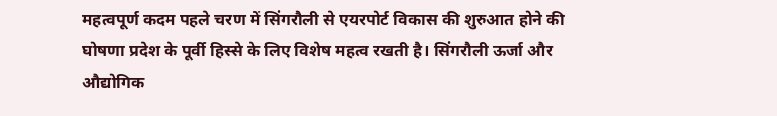महत्वपूर्ण कदम पहले चरण में सिंगरौली से एयरपोर्ट विकास की शुरुआत होने की घोषणा प्रदेश के पूर्वी हिस्से के लिए विशेष महत्व रखती है। सिंगरौली ऊर्जा और औद्योगिक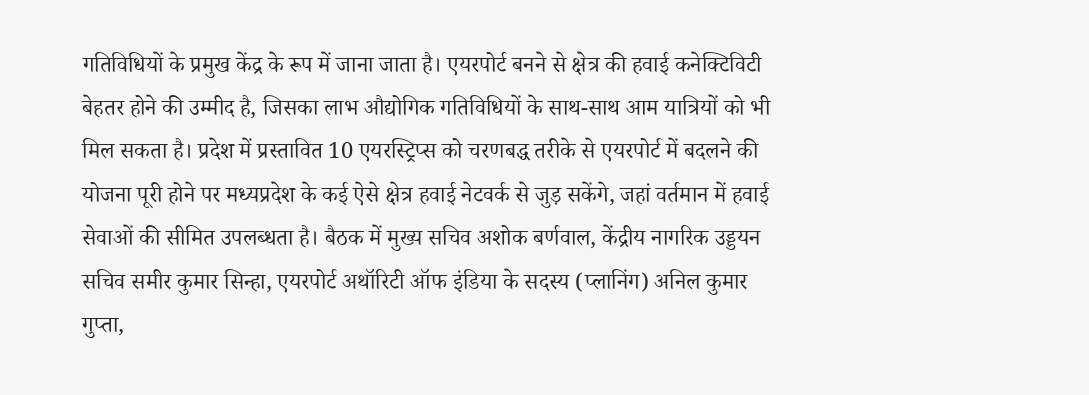गतिविधियों के प्रमुख केंद्र के रूप में जाना जाता है। एयरपोर्ट बनने से क्षेत्र की हवाई कनेक्टिविटी बेहतर होने की उम्मीद है, जिसका लाभ औद्योगिक गतिविधियों के साथ-साथ आम यात्रियों को भी मिल सकता है। प्रदेश में प्रस्तावित 10 एयरस्ट्रिप्स को चरणबद्ध तरीके से एयरपोर्ट में बदलने की योजना पूरी होने पर मध्यप्रदेश के कई ऐसे क्षेत्र हवाई नेटवर्क से जुड़ सकेंगे, जहां वर्तमान में हवाई सेवाओं की सीमित उपलब्धता है। बैठक में मुख्य सचिव अशोक बर्णवाल, केंद्रीय नागरिक उड्डयन सचिव समीर कुमार सिन्हा, एयरपोर्ट अथॉरिटी ऑफ इंडिया के सदस्य (प्लानिंग) अनिल कुमार गुप्ता,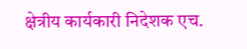क्षेत्रीय कार्यकारी निदेशक एच.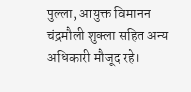पुल्ला, आयुक्त विमानन चंद्रमौली शुक्ला सहित अन्य अधिकारी मौजूद रहे।